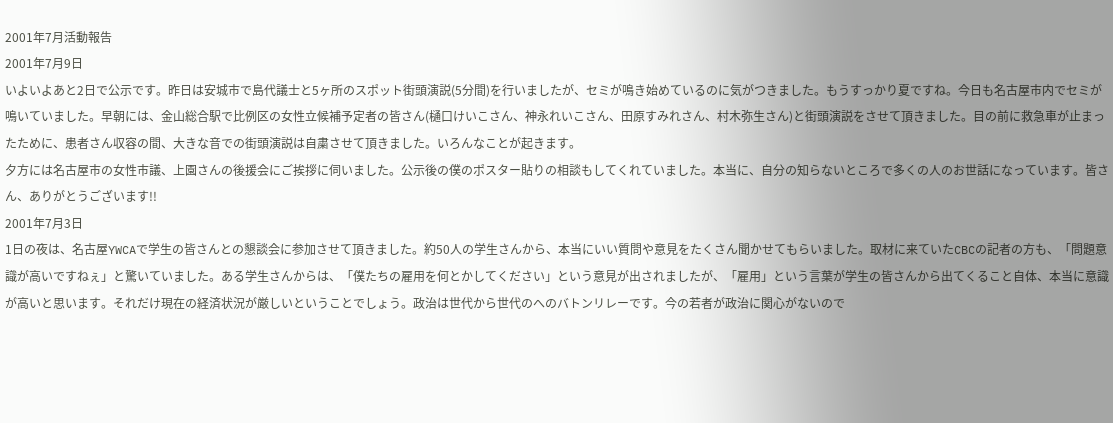2001年7月活動報告
2001年7月9日
いよいよあと2日で公示です。昨日は安城市で島代議士と5ヶ所のスポット街頭演説(5分間)を行いましたが、セミが鳴き始めているのに気がつきました。もうすっかり夏ですね。今日も名古屋市内でセミが鳴いていました。早朝には、金山総合駅で比例区の女性立候補予定者の皆さん(樋口けいこさん、神永れいこさん、田原すみれさん、村木弥生さん)と街頭演説をさせて頂きました。目の前に救急車が止まったために、患者さん収容の間、大きな音での街頭演説は自粛させて頂きました。いろんなことが起きます。
夕方には名古屋市の女性市議、上園さんの後援会にご挨拶に伺いました。公示後の僕のポスター貼りの相談もしてくれていました。本当に、自分の知らないところで多くの人のお世話になっています。皆さん、ありがとうございます!!
2001年7月3日
1日の夜は、名古屋YWCAで学生の皆さんとの懇談会に参加させて頂きました。約50人の学生さんから、本当にいい質問や意見をたくさん聞かせてもらいました。取材に来ていたCBCの記者の方も、「問題意識が高いですねぇ」と驚いていました。ある学生さんからは、「僕たちの雇用を何とかしてください」という意見が出されましたが、「雇用」という言葉が学生の皆さんから出てくること自体、本当に意識が高いと思います。それだけ現在の経済状況が厳しいということでしょう。政治は世代から世代のへのバトンリレーです。今の若者が政治に関心がないので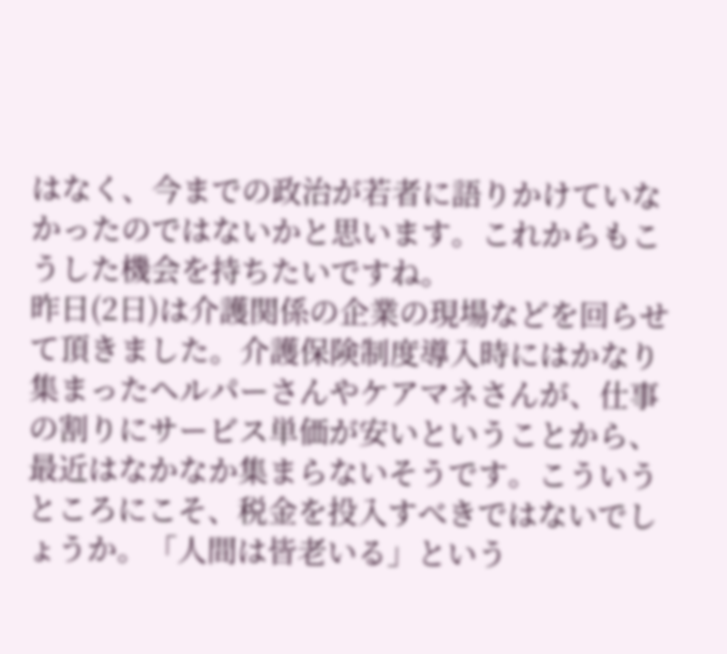はなく、今までの政治が若者に語りかけていなかったのではないかと思います。これからもこうした機会を持ちたいですね。
昨日(2日)は介護関係の企業の現場などを回らせて頂きました。介護保険制度導入時にはかなり集まったヘルパーさんやケアマネさんが、仕事の割りにサービス単価が安いということから、最近はなかなか集まらないそうです。こういうところにこそ、税金を投入すべきではないでしょうか。「人間は皆老いる」という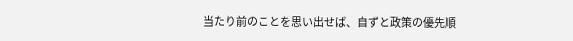当たり前のことを思い出せば、自ずと政策の優先順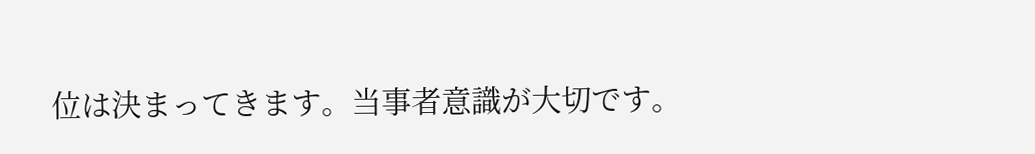位は決まってきます。当事者意識が大切です。